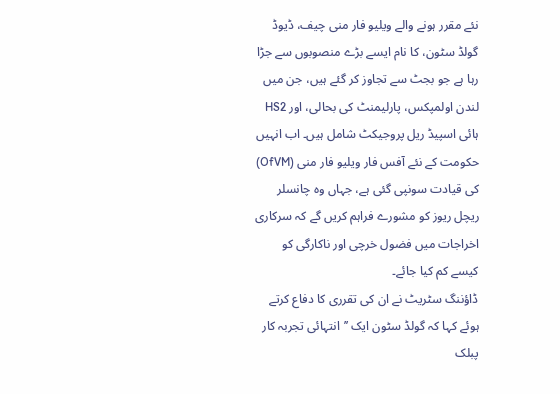نئے مقرر ہونے والے ویلیو فار منی چیف، ڈیوڈ گولڈ سٹون، کا نام ایسے بڑے منصوبوں سے جڑا رہا ہے جو بجٹ سے تجاوز کر گئے ہیں، جن میں لندن اولمپکس، پارلیمنٹ کی بحالی، اور HS2 ہائی اسپیڈ ریل پروجیکٹ شامل ہیں۔ اب انہیں حکومت کے نئے آفس فار ویلیو فار منی (OfVM) کی قیادت سونپی گئی ہے، جہاں وہ چانسلر ریچل ریوز کو مشورے فراہم کریں گے کہ سرکاری اخراجات میں فضول خرچی اور ناکارگی کو کیسے کم کیا جائے۔
ڈاؤننگ سٹریٹ نے ان کی تقرری کا دفاع کرتے ہوئے کہا کہ گولڈ سٹون ایک ’’انتہائی تجربہ کار پبلک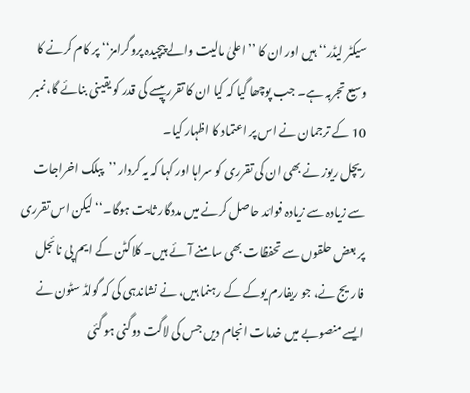سیکٹر لیڈر‘‘ ہیں اور ان کا ’’اعلیٰ مالیت والے پیچیدہ پروگرامز‘‘ پر کام کرنے کا وسیع تجربہ ہے۔ جب پوچھا گیا کہ کیا ان کا تقرر پیسے کی قدر کو یقینی بنائے گا، نمبر 10 کے ترجمان نے اس پر اعتماد کا اظہار کیا۔
ریچل ریوز نے بھی ان کی تقرری کو سراہا اور کہا کہ یہ کردار ’’پبلک اخراجات سے زیادہ سے زیادہ فوائد حاصل کرنے میں مددگار ثابت ہوگا۔‘‘ لیکن اس تقرری پر بعض حلقوں سے تحفظات بھی سامنے آئے ہیں۔ کلاکٹن کے ایم پی نائجل فاریج نے، جو ریفارم یوکے کے رہنما ہیں، نے نشاندہی کی کہ گولڈ سٹون نے ایسے منصوبے میں خدمات انجام دیں جس کی لاگت دوگنی ہو گئی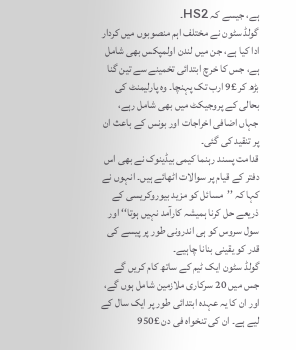ہے، جیسے کہ HS2۔
گولڈ سٹون نے مختلف اہم منصوبوں میں کردار ادا کیا ہے، جن میں لندن اولمپکس بھی شامل ہے، جس کا خرچ ابتدائی تخمینے سے تین گنا بڑھ کر £9 ارب تک پہنچا۔ وہ پارلیمنٹ کی بحالی کے پروجیکٹ میں بھی شامل رہے، جہاں اضافی اخراجات اور بونس کے باعث ان پر تنقید کی گئی۔
قدامت پسند رہنما کیمی بیڈینوک نے بھی اس دفتر کے قیام پر سوالات اٹھائے ہیں۔ انہوں نے کہا کہ ’’مسائل کو مزید بیوروکریسی کے ذریعے حل کرنا ہمیشہ کارآمد نہیں ہوتا‘‘ اور سول سروس کو ہی اندرونی طور پر پیسے کی قدر کو یقینی بنانا چاہیے۔
گولڈ سٹون ایک ٹیم کے ساتھ کام کریں گے جس میں 20 سرکاری ملازمین شامل ہوں گے، اور ان کا یہ عہدہ ابتدائی طور پر ایک سال کے لیے ہے۔ ان کی تنخواہ فی دن £950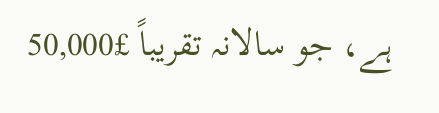ہے، جو سالانہ تقریباً £50,000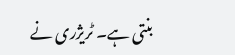بنتی ہے۔ ٹریژری نے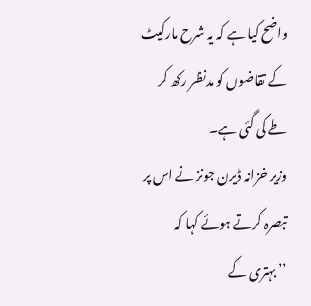واضح کیا ہے کہ یہ شرح مارکیٹ کے تقاضوں کو مدنظر رکھ کر طے کی گئی ہے۔
وزیر خزانہ ڈیرن جونز نے اس پر تبصرہ کرتے ہوئے کہا کہ ’’بہتری کے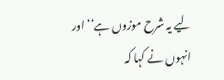لیے یہ شرح موزوں ہے‘‘ اور انہوں نے کہا کہ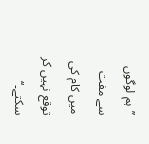’’ہم لوگوں سے مفت میں کام کی توقع نہیں کر سکتے۔‘‘